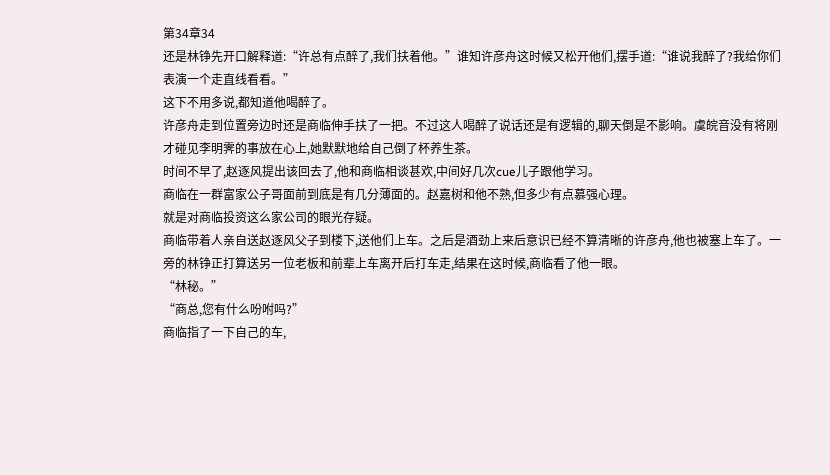第34章34
还是林铮先开口解释道:“许总有点醉了,我们扶着他。”谁知许彦舟这时候又松开他们,摆手道:“谁说我醉了?我给你们表演一个走直线看看。”
这下不用多说,都知道他喝醉了。
许彦舟走到位置旁边时还是商临伸手扶了一把。不过这人喝醉了说话还是有逻辑的,聊天倒是不影响。虞皖音没有将刚才碰见李明霁的事放在心上,她默默地给自己倒了杯养生茶。
时间不早了,赵逐风提出该回去了,他和商临相谈甚欢,中间好几次cue儿子跟他学习。
商临在一群富家公子哥面前到底是有几分薄面的。赵嘉树和他不熟,但多少有点慕强心理。
就是对商临投资这么家公司的眼光存疑。
商临带着人亲自送赵逐风父子到楼下,送他们上车。之后是酒劲上来后意识已经不算清晰的许彦舟,他也被塞上车了。一旁的林铮正打算送另一位老板和前辈上车离开后打车走,结果在这时候,商临看了他一眼。
“林秘。”
“商总,您有什么吩咐吗?”
商临指了一下自己的车,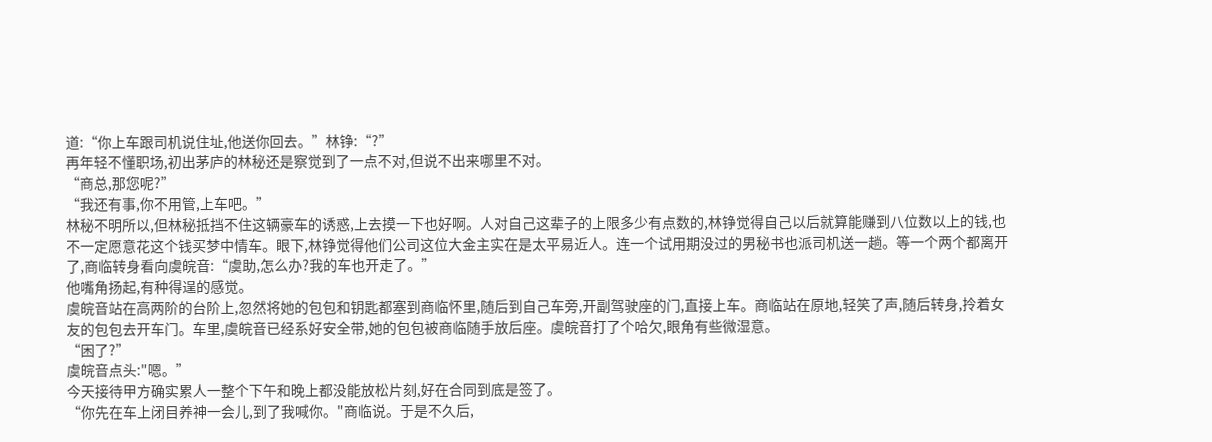道:“你上车跟司机说住址,他送你回去。”林铮:“?”
再年轻不懂职场,初出茅庐的林秘还是察觉到了一点不对,但说不出来哪里不对。
“商总,那您呢?”
“我还有事,你不用管,上车吧。”
林秘不明所以,但林秘抵挡不住这辆豪车的诱惑,上去摸一下也好啊。人对自己这辈子的上限多少有点数的,林铮觉得自己以后就算能赚到八位数以上的钱,也不一定愿意花这个钱买梦中情车。眼下,林铮觉得他们公司这位大金主实在是太平易近人。连一个试用期没过的男秘书也派司机送一趟。等一个两个都离开了,商临转身看向虞皖音:“虞助,怎么办?我的车也开走了。”
他嘴角扬起,有种得逞的感觉。
虞皖音站在高两阶的台阶上,忽然将她的包包和钥匙都塞到商临怀里,随后到自己车旁,开副驾驶座的门,直接上车。商临站在原地,轻笑了声,随后转身,拎着女友的包包去开车门。车里,虞皖音已经系好安全带,她的包包被商临随手放后座。虞皖音打了个哈欠,眼角有些微湿意。
“困了?”
虞皖音点头:"嗯。”
今天接待甲方确实累人一整个下午和晚上都没能放松片刻,好在合同到底是签了。
“你先在车上闭目养神一会儿,到了我喊你。"商临说。于是不久后,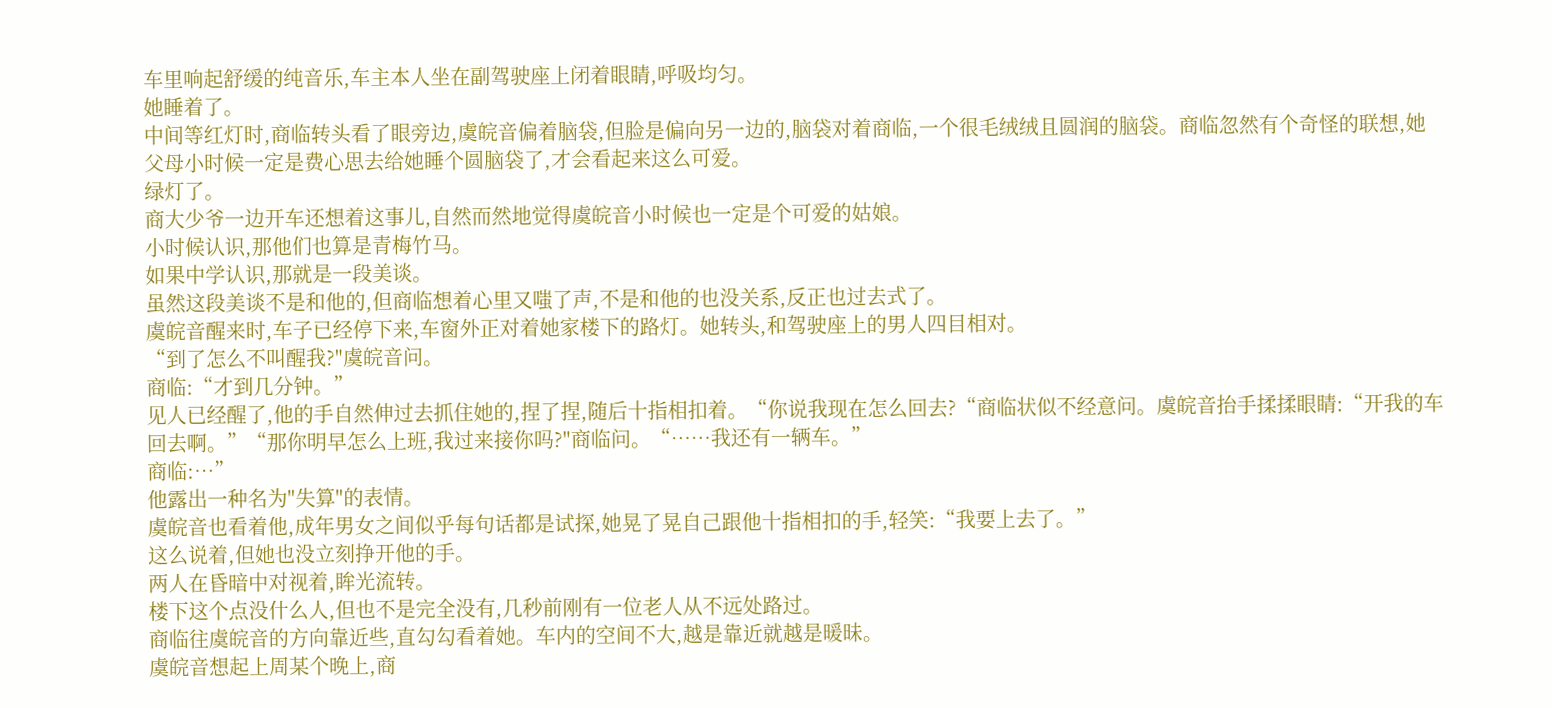车里响起舒缓的纯音乐,车主本人坐在副驾驶座上闭着眼睛,呼吸均匀。
她睡着了。
中间等红灯时,商临转头看了眼旁边,虞皖音偏着脑袋,但脸是偏向另一边的,脑袋对着商临,一个很毛绒绒且圆润的脑袋。商临忽然有个奇怪的联想,她父母小时候一定是费心思去给她睡个圆脑袋了,才会看起来这么可爱。
绿灯了。
商大少爷一边开车还想着这事儿,自然而然地觉得虞皖音小时候也一定是个可爱的姑娘。
小时候认识,那他们也算是青梅竹马。
如果中学认识,那就是一段美谈。
虽然这段美谈不是和他的,但商临想着心里又嗤了声,不是和他的也没关系,反正也过去式了。
虞皖音醒来时,车子已经停下来,车窗外正对着她家楼下的路灯。她转头,和驾驶座上的男人四目相对。
“到了怎么不叫醒我?"虞皖音问。
商临:“才到几分钟。”
见人已经醒了,他的手自然伸过去抓住她的,捏了捏,随后十指相扣着。“你说我现在怎么回去?“商临状似不经意问。虞皖音抬手揉揉眼睛:“开我的车回去啊。”“那你明早怎么上班,我过来接你吗?"商临问。“……我还有一辆车。”
商临:…”
他露出一种名为"失算"的表情。
虞皖音也看着他,成年男女之间似乎每句话都是试探,她晃了晃自己跟他十指相扣的手,轻笑:“我要上去了。”
这么说着,但她也没立刻挣开他的手。
两人在昏暗中对视着,眸光流转。
楼下这个点没什么人,但也不是完全没有,几秒前刚有一位老人从不远处路过。
商临往虞皖音的方向靠近些,直勾勾看着她。车内的空间不大,越是靠近就越是暖昧。
虞皖音想起上周某个晚上,商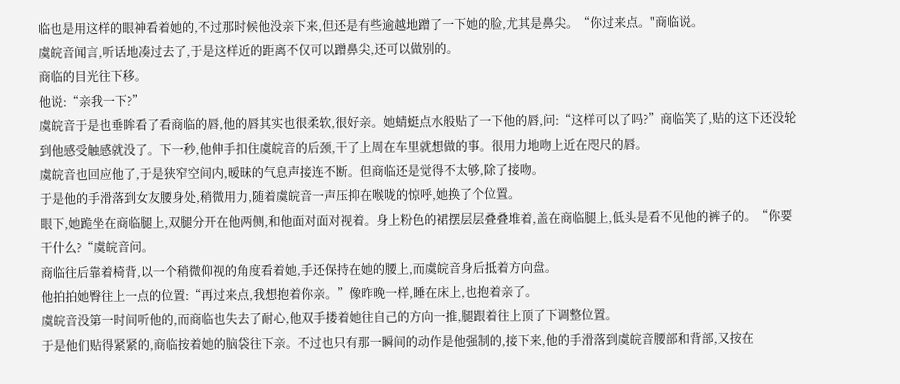临也是用这样的眼神看着她的,不过那时候他没亲下来,但还是有些逾越地蹭了一下她的脸,尤其是鼻尖。“你过来点。"商临说。
虞皖音闻言,听话地凑过去了,于是这样近的距离不仅可以蹭鼻尖,还可以做别的。
商临的目光往下移。
他说:“亲我一下?”
虞皖音于是也垂眸看了看商临的唇,他的唇其实也很柔软,很好亲。她蜻蜓点水般贴了一下他的唇,问:“这样可以了吗?”商临笑了,贴的这下还没轮到他感受触感就没了。下一秒,他伸手扣住虞皖音的后颈,干了上周在车里就想做的事。很用力地吻上近在咫尺的唇。
虞皖音也回应他了,于是狭窄空间内,暧昧的气息声接连不断。但商临还是觉得不太够,除了接吻。
于是他的手滑落到女友腰身处,稍微用力,随着虞皖音一声压抑在喉咙的惊呼,她换了个位置。
眼下,她跪坐在商临腿上,双腿分开在他两侧,和他面对面对视着。身上粉色的裙摆层层叠叠堆着,盖在商临腿上,低头是看不见他的裤子的。“你要干什么?“虞皖音问。
商临往后靠着椅背,以一个稍微仰视的角度看着她,手还保持在她的腰上,而虞皖音身后抵着方向盘。
他拍拍她臀往上一点的位置:“再过来点,我想抱着你亲。”像昨晚一样,睡在床上,也抱着亲了。
虞皖音没第一时间听他的,而商临也失去了耐心,他双手搂着她往自己的方向一推,腿跟着往上顶了下调整位置。
于是他们贴得紧紧的,商临按着她的脑袋往下亲。不过也只有那一瞬间的动作是他强制的,接下来,他的手滑落到虞皖音腰部和背部,又按在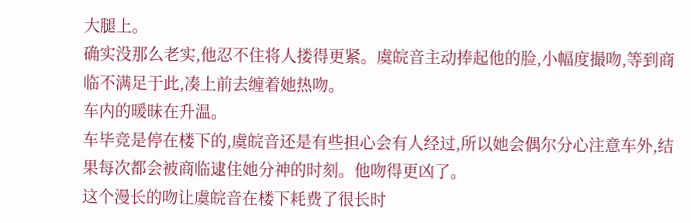大腿上。
确实没那么老实,他忍不住将人搂得更紧。虞皖音主动捧起他的脸,小幅度撮吻,等到商临不满足于此,凑上前去缠着她热吻。
车内的暖昧在升温。
车毕竞是停在楼下的,虞皖音还是有些担心会有人经过,所以她会偶尔分心注意车外,结果每次都会被商临逮住她分神的时刻。他吻得更凶了。
这个漫长的吻让虞皖音在楼下耗费了很长时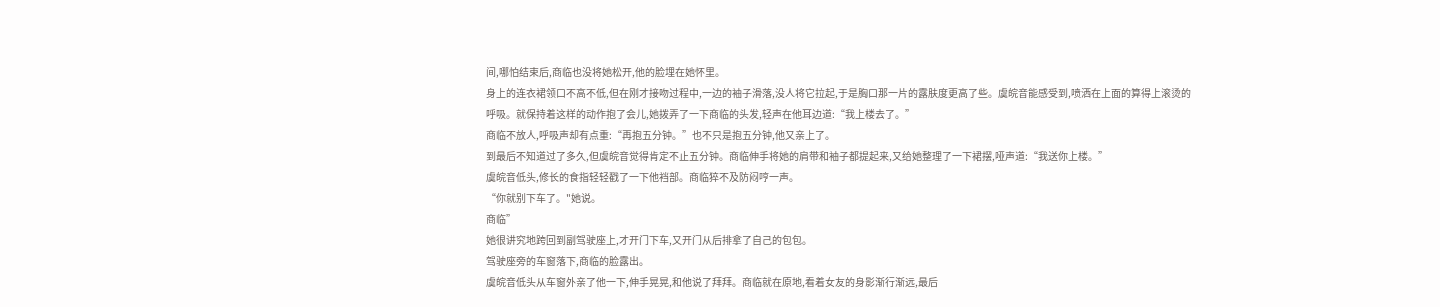间,哪怕结束后,商临也没将她松开,他的脸埋在她怀里。
身上的连衣裙领口不高不低,但在刚才接吻过程中,一边的袖子滑落,没人将它拉起,于是胸口那一片的露肤度更高了些。虞皖音能感受到,喷洒在上面的算得上滚烫的呼吸。就保持着这样的动作抱了会儿,她拨弄了一下商临的头发,轻声在他耳边道:“我上楼去了。”
商临不放人,呼吸声却有点重:“再抱五分钟。”也不只是抱五分钟,他又亲上了。
到最后不知道过了多久,但虞皖音觉得肯定不止五分钟。商临伸手将她的肩带和袖子都提起来,又给她整理了一下裙摆,哑声道:“我送你上楼。”
虞皖音低头,修长的食指轻轻戳了一下他裆部。商临猝不及防闷哼一声。
“你就别下车了。"她说。
商临”
她很讲究地跨回到副驾驶座上,才开门下车,又开门从后排拿了自己的包包。
驾驶座旁的车窗落下,商临的脸露出。
虞皖音低头从车窗外亲了他一下,伸手晃晃,和他说了拜拜。商临就在原地,看着女友的身影渐行渐远,最后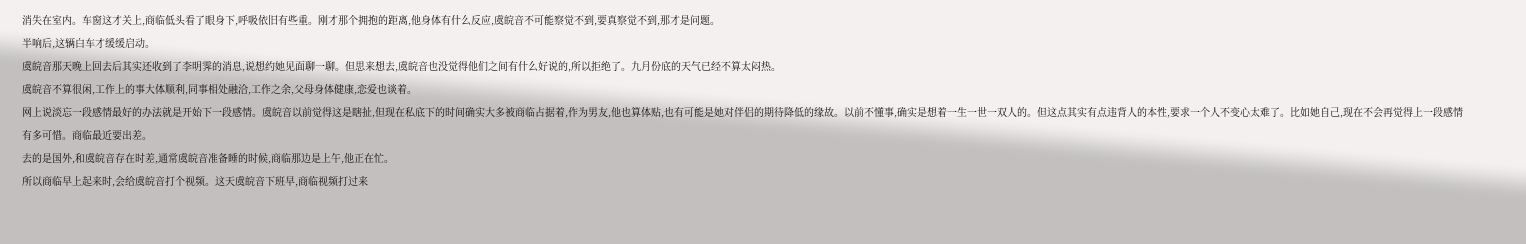消失在室内。车窗这才关上,商临低头看了眼身下,呼吸依旧有些重。刚才那个拥抱的距离,他身体有什么反应,虞皖音不可能察觉不到,要真察觉不到,那才是问题。
半响后,这辆白车才缓缓启动。
虞皖音那天晚上回去后其实还收到了李明霁的消息,说想约她见面聊一聊。但思来想去,虞皖音也没觉得他们之间有什么好说的,所以拒绝了。九月份底的天气已经不算太闷热。
虞皖音不算很闲,工作上的事大体顺利,同事相处融洽,工作之余,父母身体健康,恋爱也谈着。
网上说淡忘一段感情最好的办法就是开始下一段感情。虞皖音以前觉得这是瞎扯,但现在私底下的时间确实大多被商临占据着,作为男友,他也算体贴,也有可能是她对伴侣的期待降低的缘故。以前不懂事,确实是想着一生一世一双人的。但这点其实有点违背人的本性,要求一个人不变心太难了。比如她自己,现在不会再觉得上一段感情有多可惜。商临最近要出差。
去的是国外,和虞皖音存在时差,通常虞皖音准备睡的时候,商临那边是上午,他正在忙。
所以商临早上起来时,会给虞皖音打个视频。这天虞皖音下班早,商临视频打过来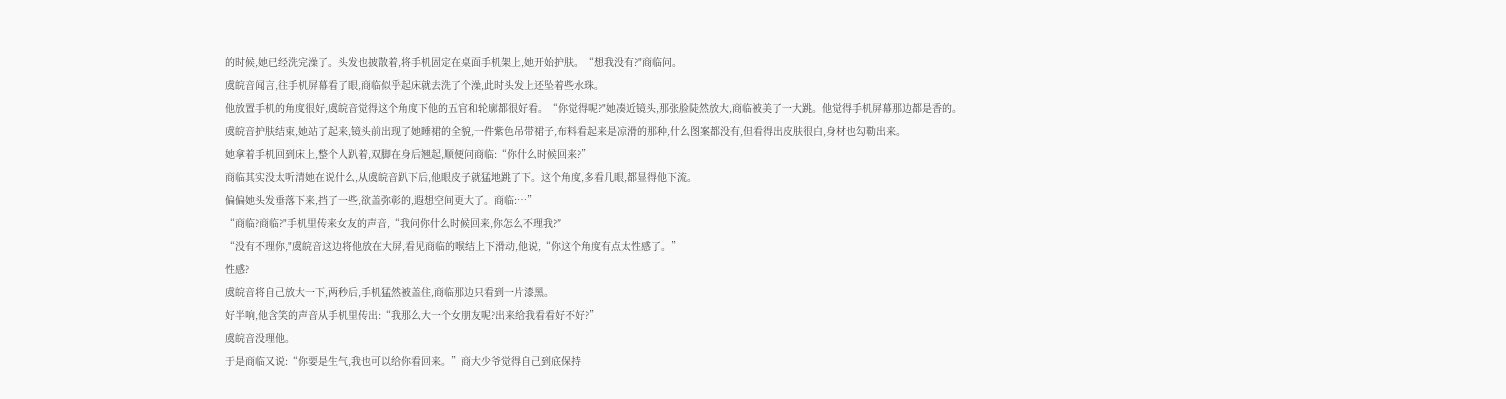的时候,她已经洗完澡了。头发也披散着,将手机固定在桌面手机架上,她开始护肤。“想我没有?"商临问。
虞皖音闻言,往手机屏幕看了眼,商临似乎起床就去洗了个澡,此时头发上还坠着些水珠。
他放置手机的角度很好,虞皖音觉得这个角度下他的五官和轮廓都很好看。“你觉得呢?"她凑近镜头,那张脸陡然放大,商临被美了一大跳。他觉得手机屏幕那边都是香的。
虞皖音护肤结束,她站了起来,镜头前出现了她睡裙的全貌,一件紫色吊带裙子,布料看起来是凉滑的那种,什么图案都没有,但看得出皮肤很白,身材也勾勒出来。
她拿着手机回到床上,整个人趴着,双脚在身后翘起,顺便问商临:“你什么时候回来?”
商临其实没太听清她在说什么,从虞皖音趴下后,他眼皮子就猛地跳了下。这个角度,多看几眼,都显得他下流。
偏偏她头发垂落下来,挡了一些,欲盖弥彰的,遐想空间更大了。商临:…”
“商临?商临?"手机里传来女友的声音,“我问你什么时候回来,你怎么不理我?″
“没有不理你,"虞皖音这边将他放在大屏,看见商临的喉结上下滑动,他说,“你这个角度有点太性感了。”
性感?
虞皖音将自己放大一下,两秒后,手机猛然被盖住,商临那边只看到一片漆黑。
好半响,他含笑的声音从手机里传出:“我那么大一个女朋友呢?出来给我看看好不好?”
虞皖音没理他。
于是商临又说:“你要是生气,我也可以给你看回来。”商大少爷觉得自己到底保持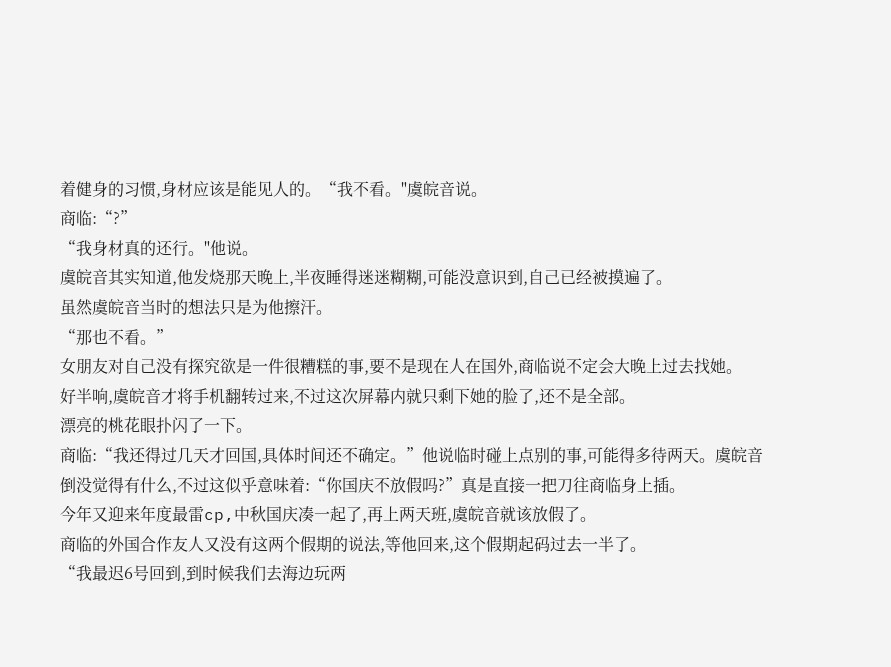着健身的习惯,身材应该是能见人的。“我不看。"虞皖音说。
商临:“?”
“我身材真的还行。"他说。
虞皖音其实知道,他发烧那天晚上,半夜睡得迷迷糊糊,可能没意识到,自己已经被摸遍了。
虽然虞皖音当时的想法只是为他擦汗。
“那也不看。”
女朋友对自己没有探究欲是一件很糟糕的事,要不是现在人在国外,商临说不定会大晚上过去找她。
好半响,虞皖音才将手机翻转过来,不过这次屏幕内就只剩下她的脸了,还不是全部。
漂亮的桃花眼扑闪了一下。
商临:“我还得过几天才回国,具体时间还不确定。”他说临时碰上点别的事,可能得多待两天。虞皖音倒没觉得有什么,不过这似乎意味着:“你国庆不放假吗?”真是直接一把刀往商临身上插。
今年又迎来年度最雷cp,中秋国庆凑一起了,再上两天班,虞皖音就该放假了。
商临的外国合作友人又没有这两个假期的说法,等他回来,这个假期起码过去一半了。
“我最迟6号回到,到时候我们去海边玩两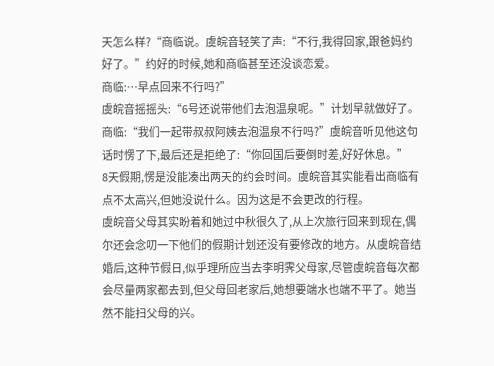天怎么样?“商临说。虞皖音轻笑了声:“不行,我得回家,跟爸妈约好了。”约好的时候,她和商临甚至还没谈恋爱。
商临:…早点回来不行吗?”
虞皖音摇摇头:“6号还说带他们去泡温泉呢。”计划早就做好了。
商临:“我们一起带叔叔阿姨去泡温泉不行吗?”虞皖音听见他这句话时愣了下,最后还是拒绝了:“你回国后要倒时差,好好休息。”
8天假期,愣是没能凑出两天的约会时间。虞皖音其实能看出商临有点不太高兴,但她没说什么。因为这是不会更改的行程。
虞皖音父母其实盼着和她过中秋很久了,从上次旅行回来到现在,偶尔还会念叨一下他们的假期计划还没有要修改的地方。从虞皖音结婚后,这种节假日,似乎理所应当去李明霁父母家,尽管虞皖音每次都会尽量两家都去到,但父母回老家后,她想要端水也端不平了。她当然不能扫父母的兴。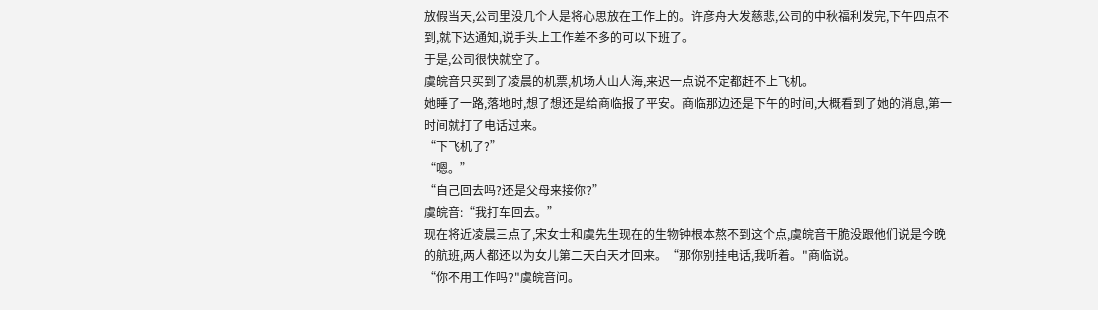放假当天,公司里没几个人是将心思放在工作上的。许彦舟大发慈悲,公司的中秋福利发完,下午四点不到,就下达通知,说手头上工作差不多的可以下班了。
于是,公司很快就空了。
虞皖音只买到了凌晨的机票,机场人山人海,来迟一点说不定都赶不上飞机。
她睡了一路,落地时,想了想还是给商临报了平安。商临那边还是下午的时间,大概看到了她的消息,第一时间就打了电话过来。
“下飞机了?”
“嗯。”
“自己回去吗?还是父母来接你?”
虞皖音:“我打车回去。”
现在将近凌晨三点了,宋女士和虞先生现在的生物钟根本熬不到这个点,虞皖音干脆没跟他们说是今晚的航班,两人都还以为女儿第二天白天才回来。“那你别挂电话,我听着。"商临说。
“你不用工作吗?"虞皖音问。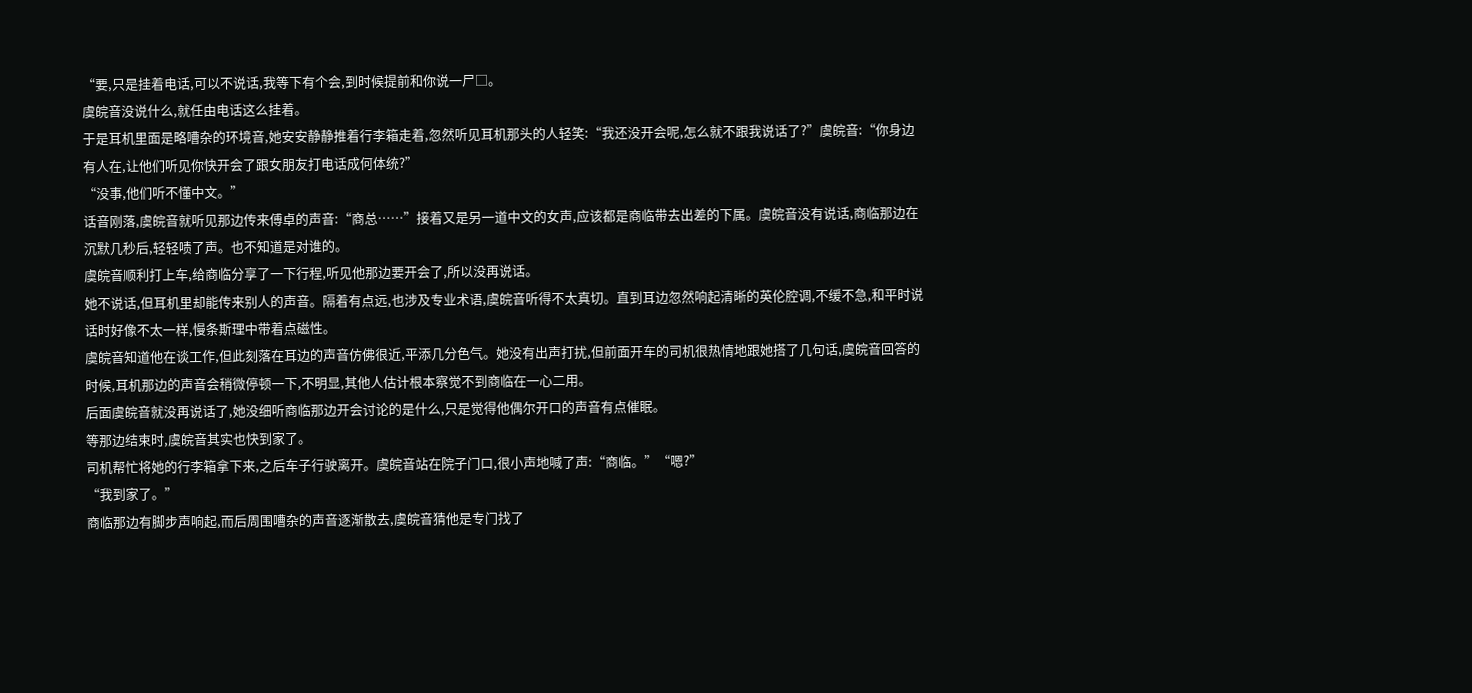“要,只是挂着电话,可以不说话,我等下有个会,到时候提前和你说一尸□。
虞皖音没说什么,就任由电话这么挂着。
于是耳机里面是略嘈杂的环境音,她安安静静推着行李箱走着,忽然听见耳机那头的人轻笑:“我还没开会呢,怎么就不跟我说话了?”虞皖音:“你身边有人在,让他们听见你快开会了跟女朋友打电话成何体统?”
“没事,他们听不懂中文。”
话音刚落,虞皖音就听见那边传来傅卓的声音:“商总……”接着又是另一道中文的女声,应该都是商临带去出差的下属。虞皖音没有说话,商临那边在沉默几秒后,轻轻啧了声。也不知道是对谁的。
虞皖音顺利打上车,给商临分享了一下行程,听见他那边要开会了,所以没再说话。
她不说话,但耳机里却能传来别人的声音。隔着有点远,也涉及专业术语,虞皖音听得不太真切。直到耳边忽然响起清晰的英伦腔调,不缓不急,和平时说话时好像不太一样,慢条斯理中带着点磁性。
虞皖音知道他在谈工作,但此刻落在耳边的声音仿佛很近,平添几分色气。她没有出声打扰,但前面开车的司机很热情地跟她搭了几句话,虞皖音回答的时候,耳机那边的声音会稍微停顿一下,不明显,其他人估计根本察觉不到商临在一心二用。
后面虞皖音就没再说话了,她没细听商临那边开会讨论的是什么,只是觉得他偶尔开口的声音有点催眠。
等那边结束时,虞皖音其实也快到家了。
司机帮忙将她的行李箱拿下来,之后车子行驶离开。虞皖音站在院子门口,很小声地喊了声:“商临。”“嗯?”
“我到家了。”
商临那边有脚步声响起,而后周围嘈杂的声音逐渐散去,虞皖音猜他是专门找了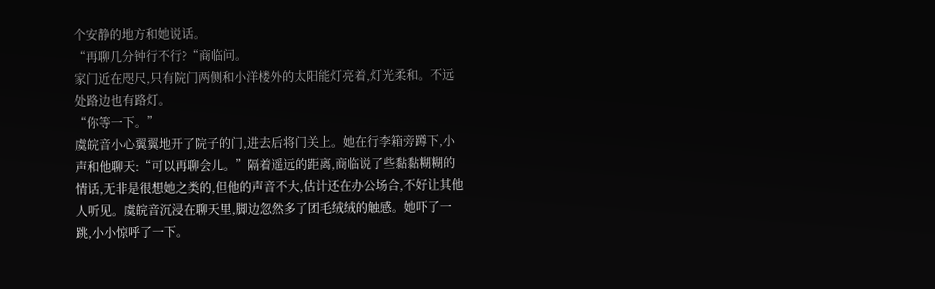个安静的地方和她说话。
“再聊几分钟行不行?“商临问。
家门近在咫尺,只有院门两侧和小洋楼外的太阳能灯亮着,灯光柔和。不远处路边也有路灯。
“你等一下。”
虞皖音小心翼翼地开了院子的门,进去后将门关上。她在行李箱旁蹲下,小声和他聊天:“可以再聊会儿。”隔着遥远的距离,商临说了些黏黏糊糊的情话,无非是很想她之类的,但他的声音不大,估计还在办公场合,不好让其他人听见。虞皖音沉浸在聊天里,脚边忽然多了团毛绒绒的触感。她吓了一跳,小小惊呼了一下。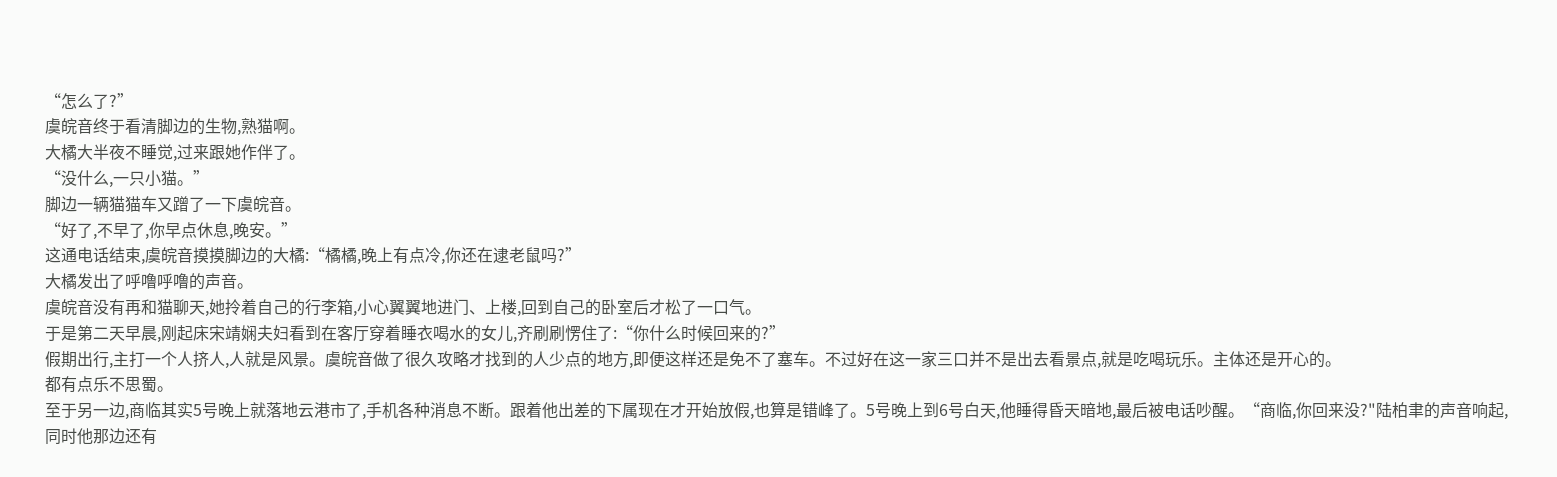“怎么了?”
虞皖音终于看清脚边的生物,熟猫啊。
大橘大半夜不睡觉,过来跟她作伴了。
“没什么,一只小猫。”
脚边一辆猫猫车又蹭了一下虞皖音。
“好了,不早了,你早点休息,晚安。”
这通电话结束,虞皖音摸摸脚边的大橘:“橘橘,晚上有点冷,你还在逮老鼠吗?”
大橘发出了呼噜呼噜的声音。
虞皖音没有再和猫聊天,她拎着自己的行李箱,小心翼翼地进门、上楼,回到自己的卧室后才松了一口气。
于是第二天早晨,刚起床宋靖娴夫妇看到在客厅穿着睡衣喝水的女儿,齐刷刷愣住了:“你什么时候回来的?”
假期出行,主打一个人挤人,人就是风景。虞皖音做了很久攻略才找到的人少点的地方,即便这样还是免不了塞车。不过好在这一家三口并不是出去看景点,就是吃喝玩乐。主体还是开心的。
都有点乐不思蜀。
至于另一边,商临其实5号晚上就落地云港市了,手机各种消息不断。跟着他出差的下属现在才开始放假,也算是错峰了。5号晚上到6号白天,他睡得昏天暗地,最后被电话吵醒。“商临,你回来没?"陆柏聿的声音响起,同时他那边还有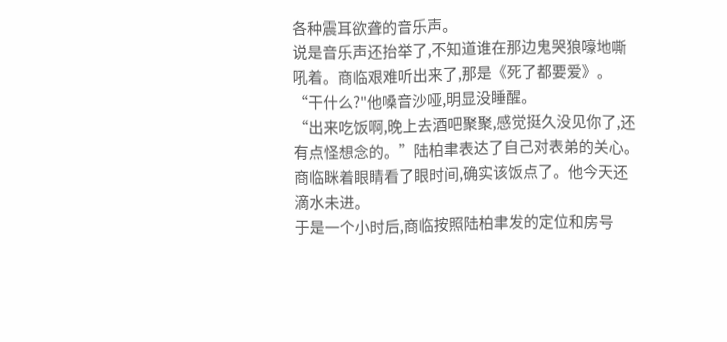各种震耳欲聋的音乐声。
说是音乐声还抬举了,不知道谁在那边鬼哭狼嚎地嘶吼着。商临艰难听出来了,那是《死了都要爱》。“干什么?"他嗓音沙哑,明显没睡醒。
“出来吃饭啊,晚上去酒吧聚聚,感觉挺久没见你了,还有点怪想念的。”陆柏聿表达了自己对表弟的关心。
商临眯着眼睛看了眼时间,确实该饭点了。他今天还滴水未进。
于是一个小时后,商临按照陆柏聿发的定位和房号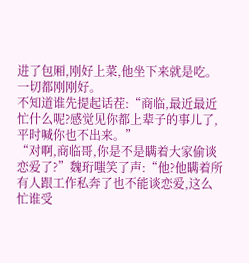进了包厢,刚好上菜,他坐下来就是吃。
一切都刚刚好。
不知道谁先提起话茬:“商临,最近最近忙什么呢?感觉见你都上辈子的事儿了,平时喊你也不出来。”
“对啊,商临哥,你是不是瞒着大家偷谈恋爱了?”魏珩嗤笑了声:“他?他瞒着所有人跟工作私奔了也不能谈恋爱,这么忙谁受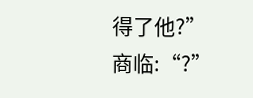得了他?”
商临:“?”